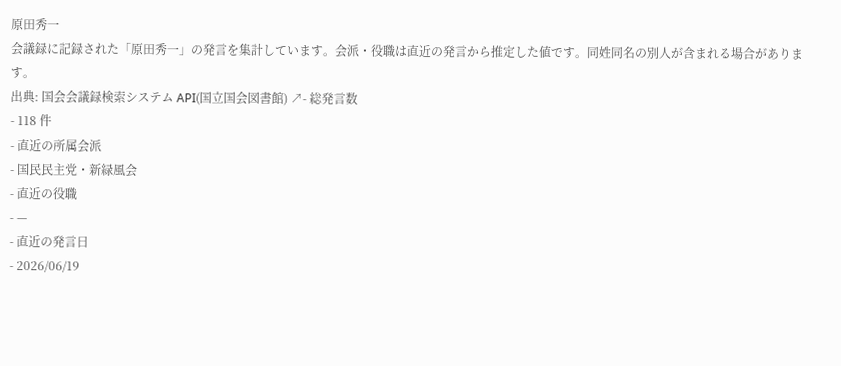原田秀一
会議録に記録された「原田秀一」の発言を集計しています。会派・役職は直近の発言から推定した値です。同姓同名の別人が含まれる場合があります。
出典: 国会会議録検索システム API(国立国会図書館) ↗- 総発言数
- 118 件
- 直近の所属会派
- 国民民主党・新緑風会
- 直近の役職
- —
- 直近の発言日
- 2026/06/19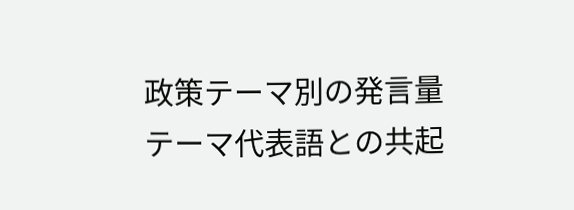政策テーマ別の発言量
テーマ代表語との共起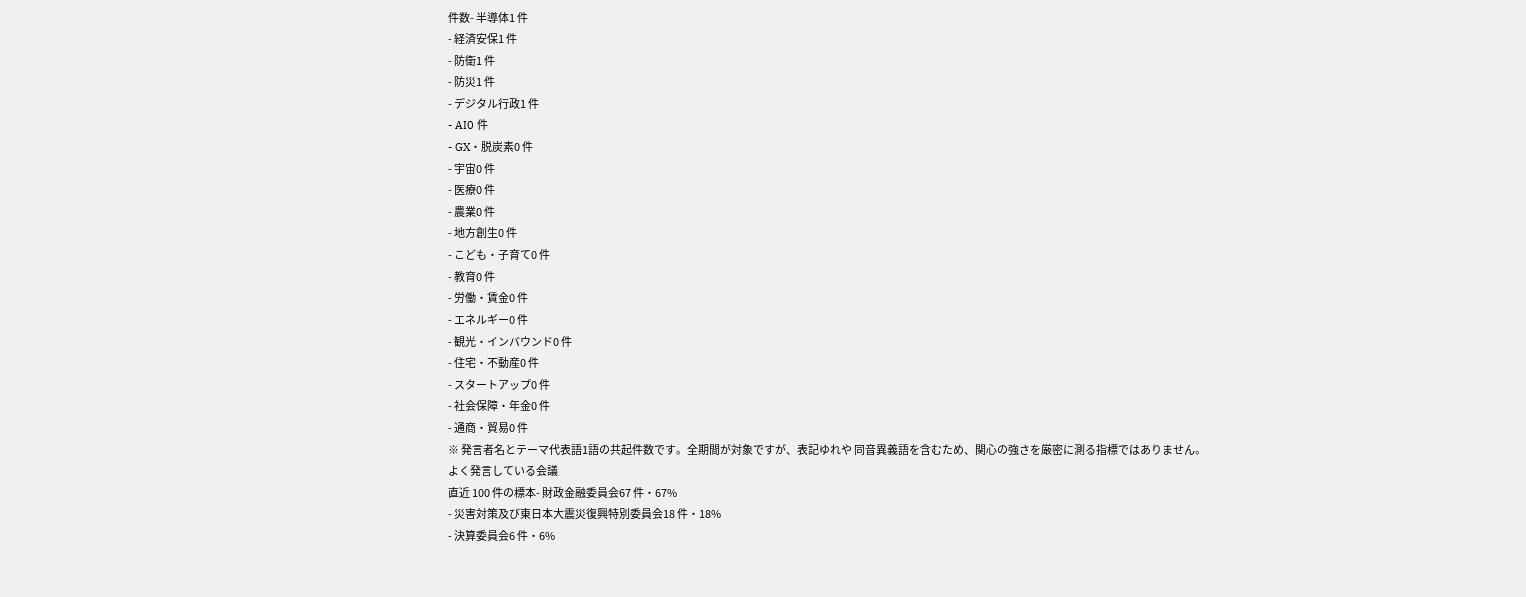件数- 半導体1 件
- 経済安保1 件
- 防衛1 件
- 防災1 件
- デジタル行政1 件
- AI0 件
- GX・脱炭素0 件
- 宇宙0 件
- 医療0 件
- 農業0 件
- 地方創生0 件
- こども・子育て0 件
- 教育0 件
- 労働・賃金0 件
- エネルギー0 件
- 観光・インバウンド0 件
- 住宅・不動産0 件
- スタートアップ0 件
- 社会保障・年金0 件
- 通商・貿易0 件
※ 発言者名とテーマ代表語1語の共起件数です。全期間が対象ですが、表記ゆれや 同音異義語を含むため、関心の強さを厳密に測る指標ではありません。
よく発言している会議
直近 100 件の標本- 財政金融委員会67 件・67%
- 災害対策及び東日本大震災復興特別委員会18 件・18%
- 決算委員会6 件・6%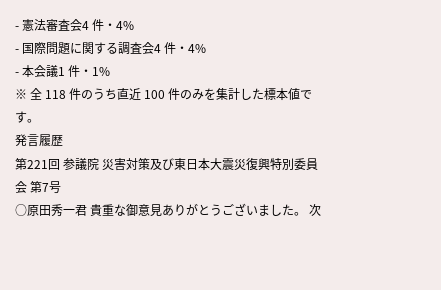- 憲法審査会4 件・4%
- 国際問題に関する調査会4 件・4%
- 本会議1 件・1%
※ 全 118 件のうち直近 100 件のみを集計した標本値です。
発言履歴
第221回 参議院 災害対策及び東日本大震災復興特別委員会 第7号
○原田秀一君 貴重な御意見ありがとうございました。 次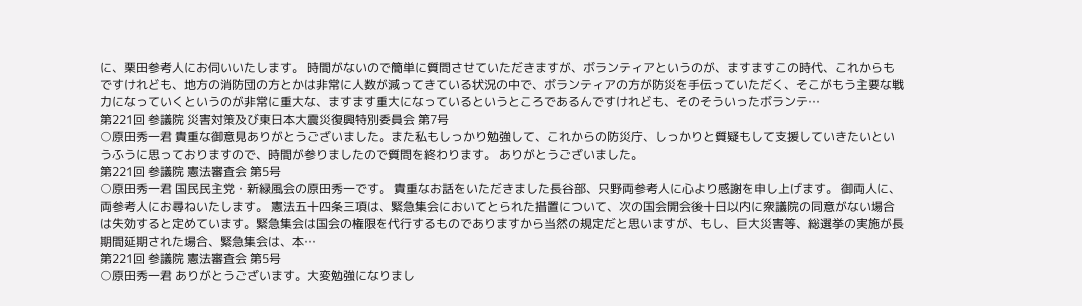に、栗田参考人にお伺いいたします。 時間がないので簡単に質問させていただきますが、ボランティアというのが、ますますこの時代、これからもですけれども、地方の消防団の方とかは非常に人数が減ってきている状況の中で、ボランティアの方が防災を手伝っていただく、そこがもう主要な戦力になっていくというのが非常に重大な、ますます重大になっているというところであるんですけれども、そのそういったボランテ…
第221回 参議院 災害対策及び東日本大震災復興特別委員会 第7号
○原田秀一君 貴重な御意見ありがとうございました。また私もしっかり勉強して、これからの防災庁、しっかりと質疑もして支援していきたいというふうに思っておりますので、時間が参りましたので質問を終わります。 ありがとうございました。
第221回 参議院 憲法審査会 第5号
○原田秀一君 国民民主党・新緑風会の原田秀一です。 貴重なお話をいただきました長谷部、只野両参考人に心より感謝を申し上げます。 御両人に、両参考人にお尋ねいたします。 憲法五十四条三項は、緊急集会においてとられた措置について、次の国会開会後十日以内に衆議院の同意がない場合は失効すると定めています。緊急集会は国会の権限を代行するものでありますから当然の規定だと思いますが、もし、巨大災害等、総選挙の実施が長期間延期された場合、緊急集会は、本…
第221回 参議院 憲法審査会 第5号
○原田秀一君 ありがとうございます。大変勉強になりまし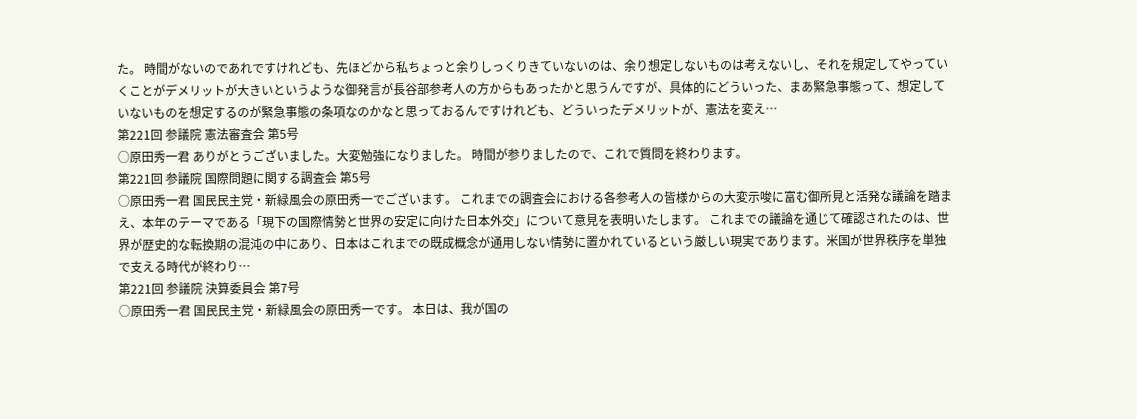た。 時間がないのであれですけれども、先ほどから私ちょっと余りしっくりきていないのは、余り想定しないものは考えないし、それを規定してやっていくことがデメリットが大きいというような御発言が長谷部参考人の方からもあったかと思うんですが、具体的にどういった、まあ緊急事態って、想定していないものを想定するのが緊急事態の条項なのかなと思っておるんですけれども、どういったデメリットが、憲法を変え…
第221回 参議院 憲法審査会 第5号
○原田秀一君 ありがとうございました。大変勉強になりました。 時間が参りましたので、これで質問を終わります。
第221回 参議院 国際問題に関する調査会 第5号
○原田秀一君 国民民主党・新緑風会の原田秀一でございます。 これまでの調査会における各参考人の皆様からの大変示唆に富む御所見と活発な議論を踏まえ、本年のテーマである「現下の国際情勢と世界の安定に向けた日本外交」について意見を表明いたします。 これまでの議論を通じて確認されたのは、世界が歴史的な転換期の混沌の中にあり、日本はこれまでの既成概念が通用しない情勢に置かれているという厳しい現実であります。米国が世界秩序を単独で支える時代が終わり…
第221回 参議院 決算委員会 第7号
○原田秀一君 国民民主党・新緑風会の原田秀一です。 本日は、我が国の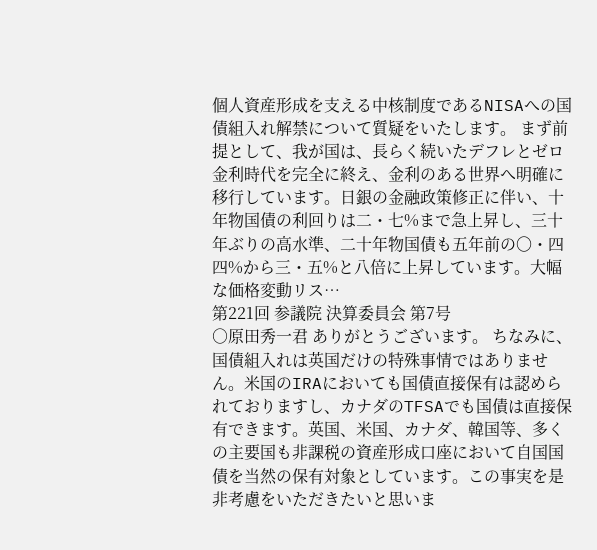個人資産形成を支える中核制度であるNISAへの国債組入れ解禁について質疑をいたします。 まず前提として、我が国は、長らく続いたデフレとゼロ金利時代を完全に終え、金利のある世界へ明確に移行しています。日銀の金融政策修正に伴い、十年物国債の利回りは二・七%まで急上昇し、三十年ぶりの高水準、二十年物国債も五年前の〇・四四%から三・五%と八倍に上昇しています。大幅な価格変動リス…
第221回 参議院 決算委員会 第7号
○原田秀一君 ありがとうございます。 ちなみに、国債組入れは英国だけの特殊事情ではありません。米国のIRAにおいても国債直接保有は認められておりますし、カナダのTFSAでも国債は直接保有できます。英国、米国、カナダ、韓国等、多くの主要国も非課税の資産形成口座において自国国債を当然の保有対象としています。この事実を是非考慮をいただきたいと思いま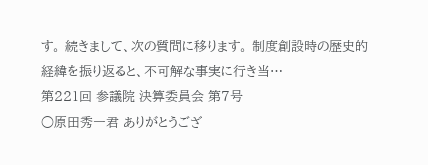す。 続きまして、次の質問に移ります。 制度創設時の歴史的経緯を振り返ると、不可解な事実に行き当…
第221回 参議院 決算委員会 第7号
○原田秀一君 ありがとうござ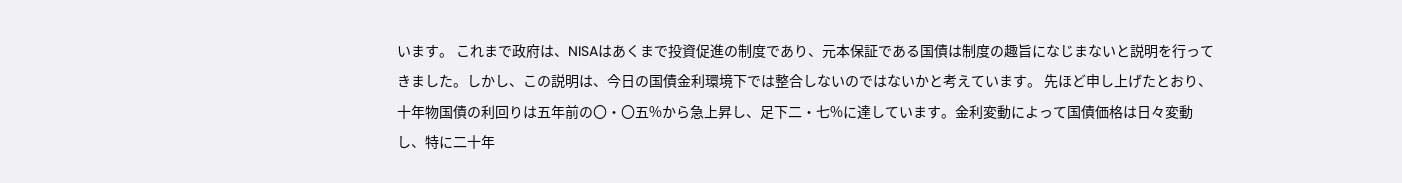います。 これまで政府は、NISAはあくまで投資促進の制度であり、元本保証である国債は制度の趣旨になじまないと説明を行ってきました。しかし、この説明は、今日の国債金利環境下では整合しないのではないかと考えています。 先ほど申し上げたとおり、十年物国債の利回りは五年前の〇・〇五%から急上昇し、足下二・七%に達しています。金利変動によって国債価格は日々変動し、特に二十年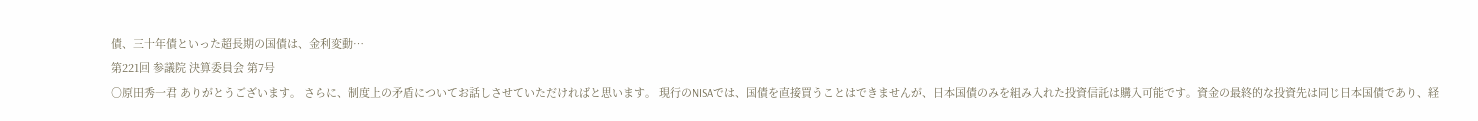債、三十年債といった超長期の国債は、金利変動…
第221回 参議院 決算委員会 第7号
○原田秀一君 ありがとうございます。 さらに、制度上の矛盾についてお話しさせていただければと思います。 現行のNISAでは、国債を直接買うことはできませんが、日本国債のみを組み入れた投資信託は購入可能です。資金の最終的な投資先は同じ日本国債であり、経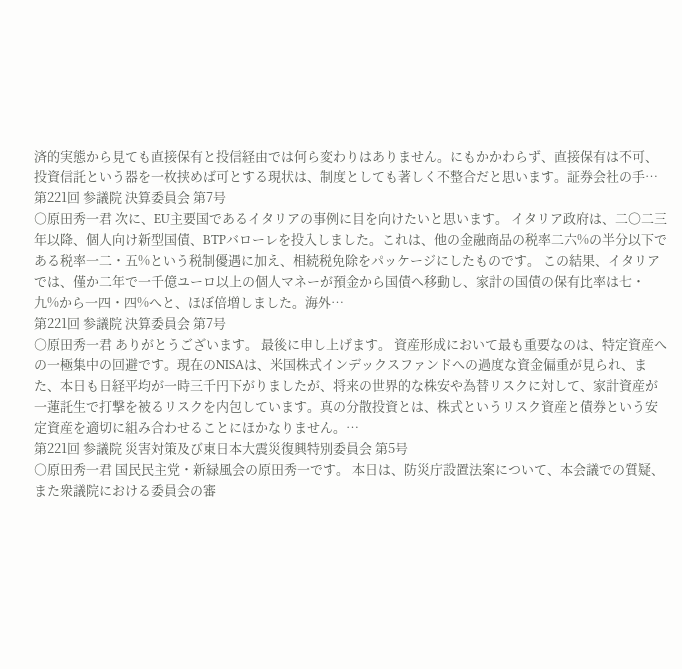済的実態から見ても直接保有と投信経由では何ら変わりはありません。にもかかわらず、直接保有は不可、投資信託という器を一枚挟めば可とする現状は、制度としても著しく不整合だと思います。証券会社の手…
第221回 参議院 決算委員会 第7号
○原田秀一君 次に、EU主要国であるイタリアの事例に目を向けたいと思います。 イタリア政府は、二〇二三年以降、個人向け新型国債、BTPバローレを投入しました。これは、他の金融商品の税率二六%の半分以下である税率一二・五%という税制優遇に加え、相続税免除をパッケージにしたものです。 この結果、イタリアでは、僅か二年で一千億ユーロ以上の個人マネーが預金から国債へ移動し、家計の国債の保有比率は七・九%から一四・四%へと、ほぼ倍増しました。海外…
第221回 参議院 決算委員会 第7号
○原田秀一君 ありがとうございます。 最後に申し上げます。 資産形成において最も重要なのは、特定資産への一極集中の回避です。現在のNISAは、米国株式インデックスファンドへの過度な資金偏重が見られ、また、本日も日経平均が一時三千円下がりましたが、将来の世界的な株安や為替リスクに対して、家計資産が一蓮託生で打撃を被るリスクを内包しています。真の分散投資とは、株式というリスク資産と債券という安定資産を適切に組み合わせることにほかなりません。…
第221回 参議院 災害対策及び東日本大震災復興特別委員会 第5号
○原田秀一君 国民民主党・新緑風会の原田秀一です。 本日は、防災庁設置法案について、本会議での質疑、また衆議院における委員会の審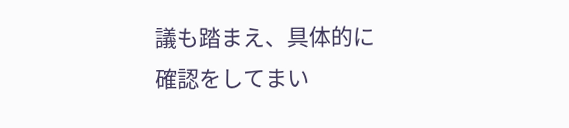議も踏まえ、具体的に確認をしてまい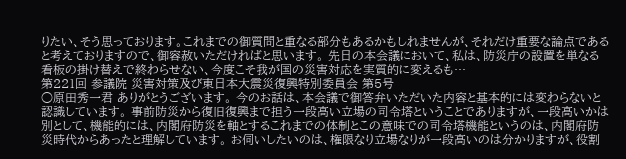りたい、そう思っております。これまでの御質問と重なる部分もあるかもしれませんが、それだけ重要な論点であると考えておりますので、御容赦いただければと思います。 先日の本会議において、私は、防災庁の設置を単なる看板の掛け替えで終わらせない、今度こそ我が国の災害対応を実質的に変えるも…
第221回 参議院 災害対策及び東日本大震災復興特別委員会 第5号
○原田秀一君 ありがとうございます。 今のお話は、本会議で御答弁いただいた内容と基本的には変わらないと認識しています。 事前防災から復旧復興まで担う一段高い立場の司令塔ということでありますが、一段高いかは別として、機能的には、内閣府防災を軸とするこれまでの体制とこの意味での司令塔機能というのは、内閣府防災時代からあったと理解しています。 お伺いしたいのは、権限なり立場なりが一段高いのは分かりますが、役割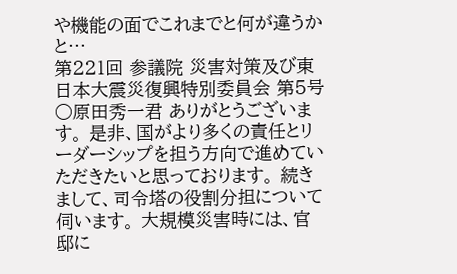や機能の面でこれまでと何が違うかと…
第221回 参議院 災害対策及び東日本大震災復興特別委員会 第5号
○原田秀一君 ありがとうございます。 是非、国がより多くの責任とリーダーシップを担う方向で進めていただきたいと思っております。 続きまして、司令塔の役割分担について伺います。 大規模災害時には、官邸に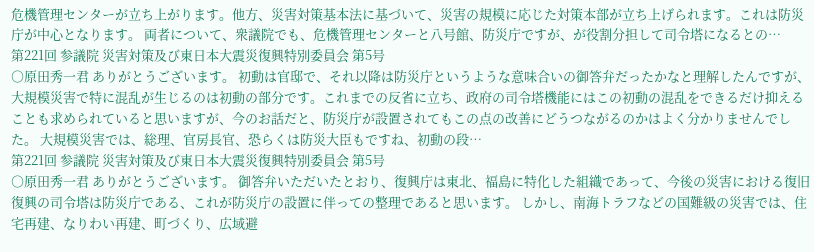危機管理センターが立ち上がります。他方、災害対策基本法に基づいて、災害の規模に応じた対策本部が立ち上げられます。これは防災庁が中心となります。 両者について、衆議院でも、危機管理センターと八号館、防災庁ですが、が役割分担して司令塔になるとの…
第221回 参議院 災害対策及び東日本大震災復興特別委員会 第5号
○原田秀一君 ありがとうございます。 初動は官邸で、それ以降は防災庁というような意味合いの御答弁だったかなと理解したんですが、大規模災害で特に混乱が生じるのは初動の部分です。これまでの反省に立ち、政府の司令塔機能にはこの初動の混乱をできるだけ抑えることも求められていると思いますが、今のお話だと、防災庁が設置されてもこの点の改善にどうつながるのかはよく分かりませんでした。 大規模災害では、総理、官房長官、恐らくは防災大臣もですね、初動の段…
第221回 参議院 災害対策及び東日本大震災復興特別委員会 第5号
○原田秀一君 ありがとうございます。 御答弁いただいたとおり、復興庁は東北、福島に特化した組織であって、今後の災害における復旧復興の司令塔は防災庁である、これが防災庁の設置に伴っての整理であると思います。 しかし、南海トラフなどの国難級の災害では、住宅再建、なりわい再建、町づくり、広域避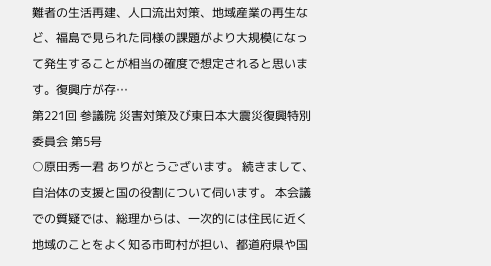難者の生活再建、人口流出対策、地域産業の再生など、福島で見られた同様の課題がより大規模になって発生することが相当の確度で想定されると思います。復興庁が存…
第221回 参議院 災害対策及び東日本大震災復興特別委員会 第5号
○原田秀一君 ありがとうございます。 続きまして、自治体の支援と国の役割について伺います。 本会議での質疑では、総理からは、一次的には住民に近く地域のことをよく知る市町村が担い、都道府県や国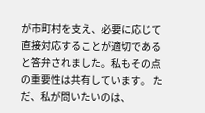が市町村を支え、必要に応じて直接対応することが適切であると答弁されました。私もその点の重要性は共有しています。 ただ、私が問いたいのは、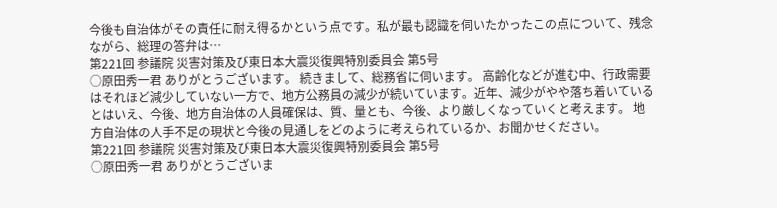今後も自治体がその責任に耐え得るかという点です。私が最も認識を伺いたかったこの点について、残念ながら、総理の答弁は…
第221回 参議院 災害対策及び東日本大震災復興特別委員会 第5号
○原田秀一君 ありがとうございます。 続きまして、総務省に伺います。 高齢化などが進む中、行政需要はそれほど減少していない一方で、地方公務員の減少が続いています。近年、減少がやや落ち着いているとはいえ、今後、地方自治体の人員確保は、質、量とも、今後、より厳しくなっていくと考えます。 地方自治体の人手不足の現状と今後の見通しをどのように考えられているか、お聞かせください。
第221回 参議院 災害対策及び東日本大震災復興特別委員会 第5号
○原田秀一君 ありがとうございま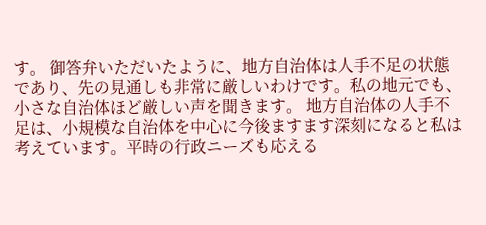す。 御答弁いただいたように、地方自治体は人手不足の状態であり、先の見通しも非常に厳しいわけです。私の地元でも、小さな自治体ほど厳しい声を聞きます。 地方自治体の人手不足は、小規模な自治体を中心に今後ますます深刻になると私は考えています。平時の行政ニーズも応える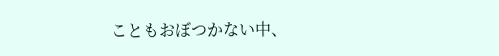こともおぼつかない中、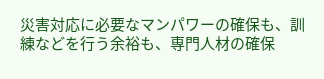災害対応に必要なマンパワーの確保も、訓練などを行う余裕も、専門人材の確保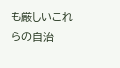も厳しいこれらの自治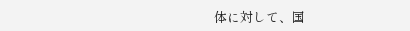体に対して、国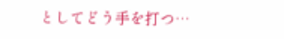としてどう手を打つ…